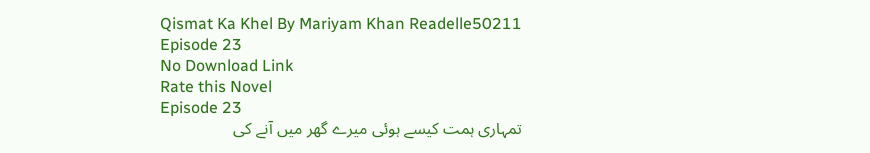Qismat Ka Khel By Mariyam Khan Readelle50211 Episode 23
No Download Link
Rate this Novel
Episode 23
تمہاری ہمت کیسے ہوئی میرے گھر میں آنے کی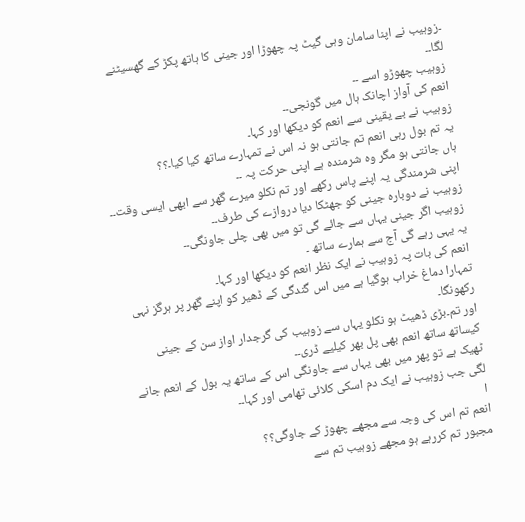۔زوہیب نے اپنا سامان وہی گیٹ پہ چھوڑا اور جینی کا ہاتھ پکڑ کے گھسیٹنے لگا۔۔
زوہیب چھوڑو اسے ۔۔
انعم کی آواز اچانک ہال میں گونجی۔۔
زوہیب نے بے یقینی سے انعم کو دیکھا اور کہا۔
یہ تم بول رہی انعم تم جانتی ہو نہ اس نے تمہارے ساتھ کیا کیا۔؟؟
ہاں جانتی ہو مگر وہ شرمندہ ہے اپنی حرکت پہ ۔۔
اپنی شرمندگی یہ اپنے پاس رکھے اور تم نکلو میرے گھر سے ابھی ایسی وقت۔۔
زوہیب نے دوبارہ جینی کو جھٹکا دیا دروازے کی طرف۔۔
زوہیب اگر جینی یہاں سے جائے گی تو میں بھی چلی جاونگی۔۔
یہ یہی رہے گی آج سے ہمارے ساتھ ۔
انعم کی بات پہ زوہیب نے ایک نظر انعم کو دیکھا اور کہا۔
تمہارا دماغ خراب ہوگیا ہے میں اس گندگی کے ڈھیر کو اپنے گھر پر ہرگز نہی رکھونگا۔
اور تم۔بڑی ڈھیٹ ہو نکلو یہاں سے زوہیب کی گرجدار اواز سن کے جینی کیساتھ ساتھ انعم بھی پل بھر کیلیے ڈری۔۔
ٹھیک ہے تو پھر میں بھی یہاں سے جاونگی اس کے ساتھ یہ بول کے انعم جانے لگی جب زوہیب نے ایک دم اسکی کلائی تھامی اور کہا۔۔
ا
انعم تم اس کی وجہ سے مجھے چھوڑ کے جاوگی؟؟
مجبور تم کررہے ہو مجھے زوہیب تم سے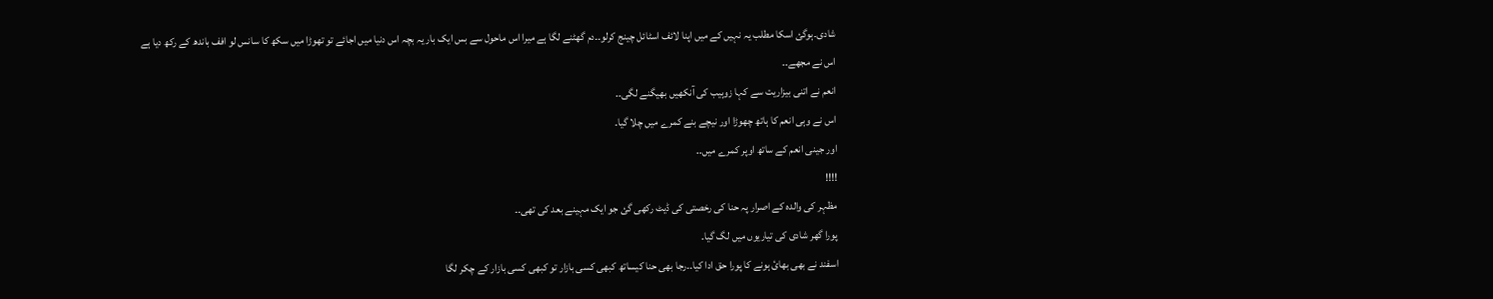شادی۔ہوگئ اسکا مطلب یہ نہیں کے میں اپنا لائف اسٹائل چینج کرلو۔۔دم گھٹنے لگا ہے میرا اس ماحول سے بس ایک بار یہ بچہ اس دنیا میں اجائے تو تھوڑا میں سکھ کا سانس لو افف باندھ کے رکھ دیا ہے اس نے مجھے۔۔
انعم نے اتنی بیزاریت سے کہا زوہیب کی آنکھیں بھیگنے لگی۔۔
اس نے وہی انعم کا ہاتھ چھوڑا اور نیچے بنے کمرے میں چلا گیا۔
اور جینی انعم کے ساتھ اوپر کمرے میں۔۔
!!!!
مظہر کی والدہ کے اصرار پہ حنا کی رخصتی کی ڈیٹ رکھی گئ جو ایک مہینے بعد کی تھی۔۔
پورا گھر شادی کی تیاریوں میں لگ گیا۔
اسفند نے بھی بھائ ہونے کا پورا حق ادا کیا۔۔رجا بھی حنا کیساتھ کبھی کسی بازار تو کبھی کسی بازار کے چکر لگا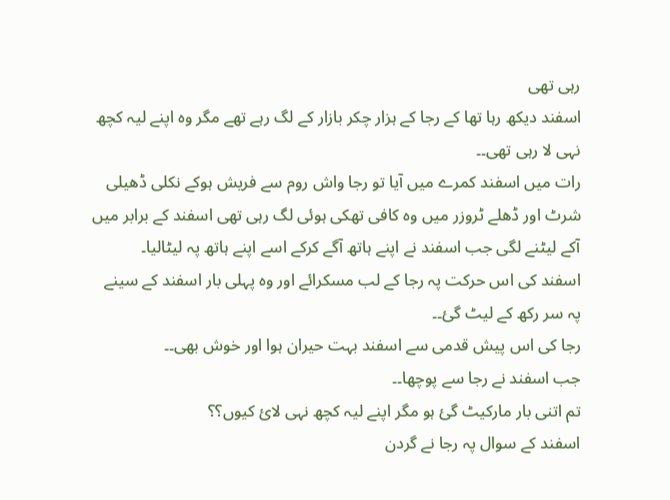رہی تھی
اسفند دیکھ رہا تھا کے رجا کے ہزار چکر بازار کے لگ رہے تھے مگر وہ اپنے لیہ کچھ نہی لا رہی تھی۔۔
رات میں اسفند کمرے میں آیا تو رجا واش روم سے فریش ہوکے نکلی ڈھیلی شرٹ اور ڈھلے ٹروزر میں وہ کافی تھکی ہوئی لگ رہی تھی اسفند کے برابر میں آکے لیٹنے لگی جب اسفند نے اپنے ہاتھ آگے کرکے اسے اپنے ہاتھ پہ لیٹالیا۔
اسفند کی اس حرکت پہ رجا کے لب مسکرائے اور وہ پہلی بار اسفند کے سینے پہ سر رکھ کے لیٹ گئ۔۔
رجا کی اس پیش قدمی سے اسفند بہت حیران ہوا اور خوش بھی۔۔
جب اسفند نے رجا سے پوچھا۔۔
تم اتنی بار مارکیٹ گئ ہو مگر اپنے لیہ کچھ نہی لائ کیوں؟؟
اسفند کے سوال پہ رجا نے گردن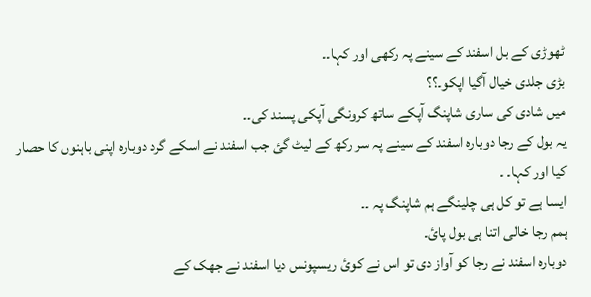ٹھوڑی کے بل اسفند کے سینے پہ رکھی اور کہا۔۔
بڑی جلدی خیال آگیا اپکو۔؟؟
میں شادی کی ساری شاپنگ آپکے ساتھ کرونگی آپکی پسند کی۔۔
یہ بول کے رجا دوبارہ اسفند کے سینے پہ سر رکھ کے لیٹ گئ جب اسفند نے اسکے گرد دوبارہ اپنی باہنوں کا حصار کیا اور کہا۔ ۔
ایسا ہے تو کل ہی چلینگے ہم شاپنگ پہ ۔۔
ہمم رجا خالی اتنا ہی بول پائ۔
دوبارہ اسفند نے رجا کو آواز دی تو اس نے کوئ ریسپونس دیا اسفند نے جھک کے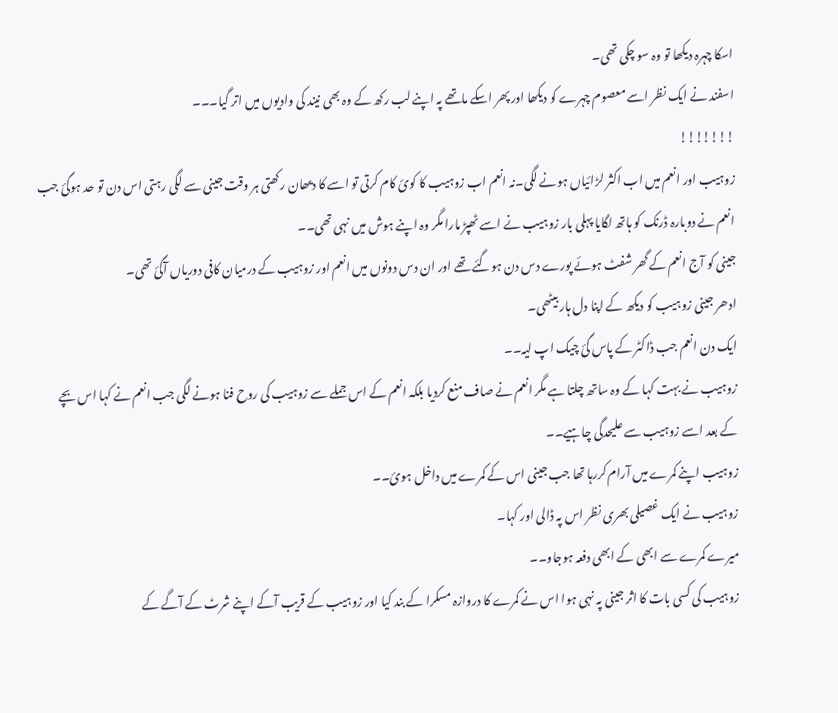اسکا چہرہ دیکھا تو وہ سو چکی تھی۔
اسفند نے ایک نظر اسے معصوم چہرے کو دیکھا اور پھر اسکے ماتھے پہ اپنے لب رکھ کے وہ بھی نیند کی وادیوں میں اتر گیا۔۔۔
!!!!!!!
زوہیب اور انعم میں اب اکثر لڑائیاں ہونے لگی۔نہ انعم اب زوہیب کا کوئ کام کرتی تو اسے کا دیھان رکھتی ہر وقت جینی سے لگی رہتی اس دن تو حد ہوگئ جب انعم نے دوبارہ ڈرنک کو ہاتھ لگایا پہلی بار زوہیب نے اسے ٹھپڑ مارا مگر وہ اپنے ہوش میں نہی تھی۔۔
جینی کو آج انعم کے گھر شفٹ ہوئے پورے دس دن ہوگئے تھے اور ان دس دونوں میں انعم اور زوہیب کے درمیان کافی دوریاں آگئ تھی۔
ادھر جینی زوہیب کو دیکھ کے اپنا دل ہار بیٹھی۔
ایک دن انعم جب ڈاکٹر کے پاس گئ چیک اپ لیہ۔۔
زوہیب نے بہت کہا کے وہ ساتھ چلتا ہے مگر انعم نے صاف منع کردیا بلکہ انعم کے اس جملے سے زوہیب کی روح فنا ہونے لگی جب انعم نے کہا اس بچے کے بعد اسے زوہیب سے علیحدگی چاہیے۔۔
زوہیب اپنے کمرے میں آرام کررہا تھا جب جینی اس کے کمرے میں داخل ہوئ۔۔
زوہیب نے ایک غصیلی بھری نظر اس پہ ڈالی اور کہا۔
میرے کمرے سے ابھی کے ابھی دفعہ ہوجاو۔۔
زوہیب کی کسی بات کا اثر جینی پہ نہی ہوا اس نے کمرے کا دروازہ مسکرا کے بند کیا اور زوہیب کے قریب آکے اپنے شرٹ کے آگے کے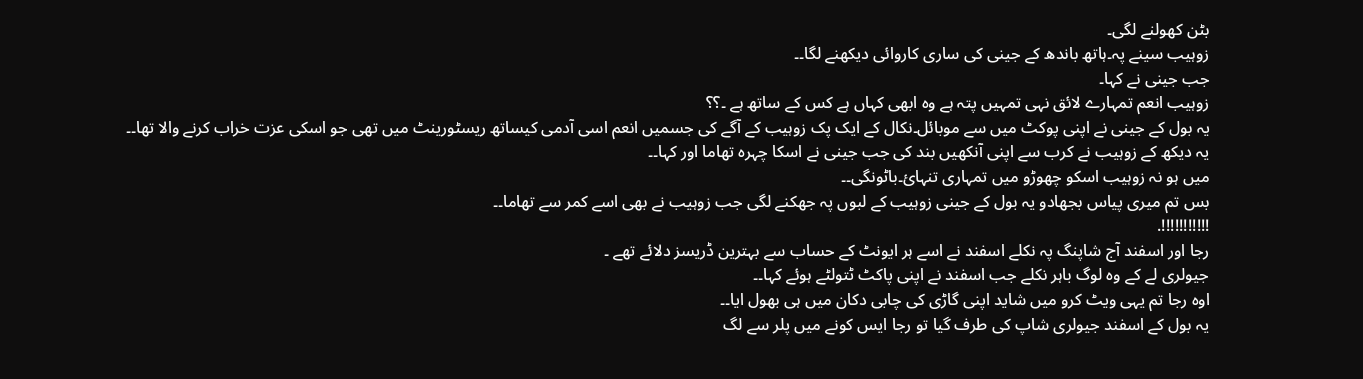بٹن کھولنے لگی۔
زوہیب سینے پہ۔ہاتھ باندھ کے جینی کی ساری کاروائی دیکھنے لگا۔۔
جب جینی نے کہا۔
زوہیب انعم تمہارے لائق نہی تمہیں پتہ ہے وہ ابھی کہاں ہے کس کے ساتھ ہے ۔؟؟
یہ بول کے جینی نے اپنی پوکٹ میں سے موبائل۔نکال کے ایک پک زوہیب کے آگے کی جسمیں انعم اسی آدمی کیساتھ ریسٹورینٹ میں تھی جو اسکی عزت خراب کرنے والا تھا۔۔
یہ دیکھ کے زوہیب نے کرب سے اپنی آنکھیں بند کی جب جینی نے اسکا چہرہ تھاما اور کہا۔۔
میں ہو نہ زوہیب اسکو چھوڑو میں تمہاری تنہائ۔باٹونگی۔۔
بس تم میری پیاس بجھادو یہ بول کے جینی زوہیب کے لبوں پہ جھکنے لگی جب زوہیب نے بھی اسے کمر سے تھاما۔۔
!!!!!!!!!!!.
رجا اور اسفند آج شاپنگ پہ نکلے اسفند نے اسے ہر ایونٹ کے حساب سے بہترین ڈریسز دلائے تھے ۔
جیولری لے کے وہ لوگ باہر نکلے جب اسفند نے اپنی پاکٹ ٹتولٹے ہوئے کہا۔۔
اوہ رجا تم یہی ویٹ کرو میں شاید اپنی گاڑی کی چابی دکان میں ہی بھول ایا۔۔
یہ بول کے اسفند جیولری شاپ کی طرف گیا تو رجا ایس کونے میں پلر سے لگ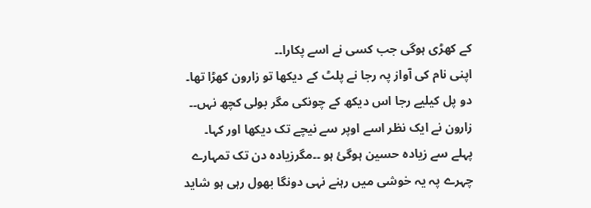کے کھڑی ہوگی جب کسی نے اسے پکارا۔۔
اپنی نام کی آواز پہ رجا نے پلٹ کے دیکھا تو زارون کھڑا تھا۔
دو پل کیلیے رجا اس دیکھ کے چونکی مگر بولی کچھ نہں۔۔
زارون نے ایک نظر اسے اوپر سے نیچے تک دیکھا اور کہا۔
پہلے سے زیادہ حسین ہوگئ ہو ۔۔مگرزیادہ دن تک تمہارے چہرے پہ یہ خوشی میں رہنے نہی دونگا بھول رہی ہو شاید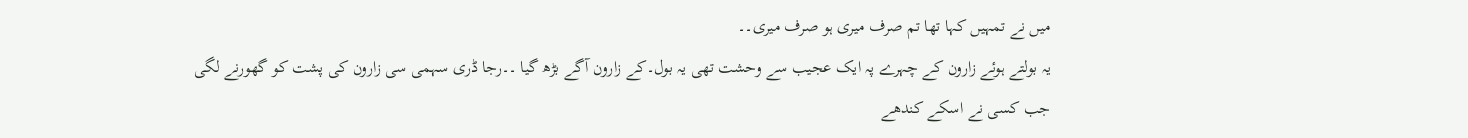میں نے تمہیں کہا تھا تم صرف میری ہو صرف میری۔۔
یہ بولتے ہوئے زارون کے چہرے پہ ایک عجیب سے وحشت تھی یہ بول۔کے زارون آگے بڑھ گیا ۔۔رجا ڈری سہمی سی زارون کی پشت کو گھورنے لگی جب کسی نے اسکے کندھے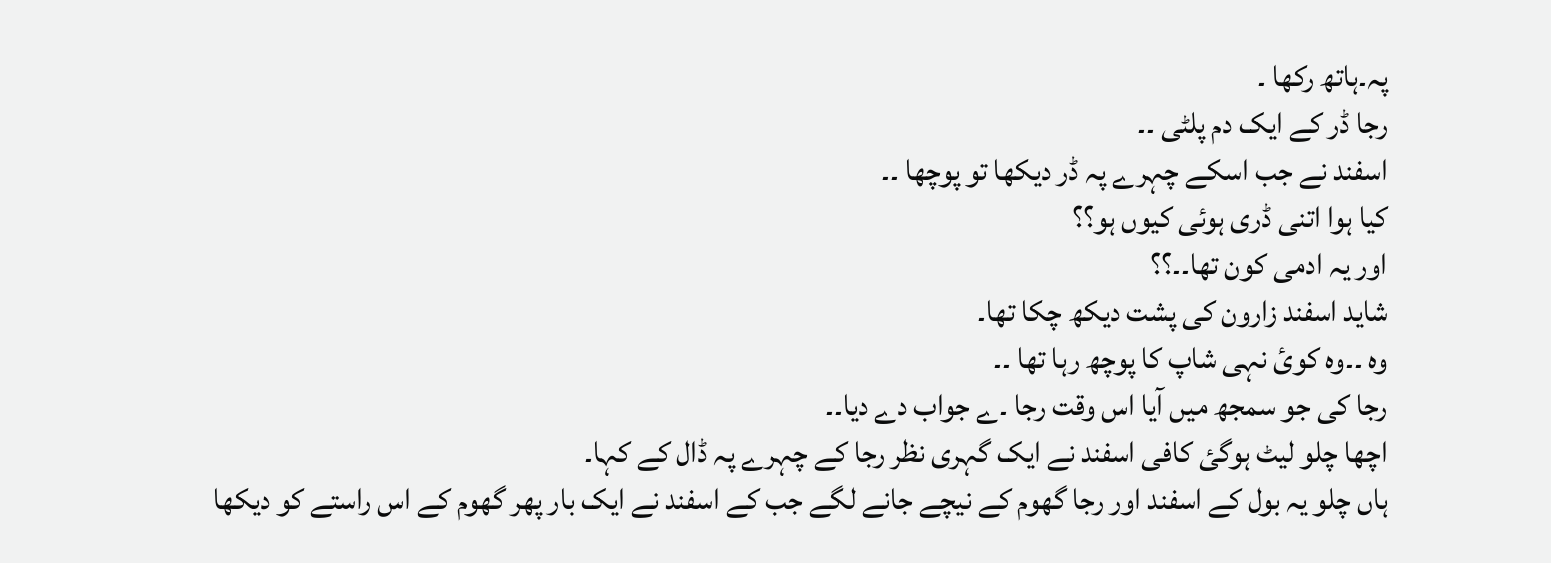پہ۔ہاتھ رکھا ۔
رجا ڈر کے ایک دم پلٹی ۔۔
اسفند نے جب اسکے چہرے پہ ڈر دیکھا تو پوچھا ۔۔
کیا ہوا اتنی ڈری ہوئی کیوں ہو؟؟
اور یہ ادمی کون تھا۔۔؟؟
شاید اسفند زارون کی پشت دیکھ چکا تھا۔
وہ ۔۔وہ کوئ نہی شاپ کا پوچھ رہا تھا ۔۔
رجا کی جو سمجھ میں آیا اس وقت رجا ۔ے جواب دے دیا۔۔
اچھا چلو لیٹ ہوگئ کافی اسفند نے ایک گہری نظر رجا کے چہرے پہ ڈال کے کہا۔
ہاں چلو یہ بول کے اسفند اور رجا گھوم کے نیچے جانے لگے جب کے اسفند نے ایک بار پھر گھوم کے اس راستے کو دیکھا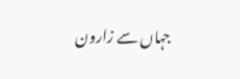جہاں سے زارون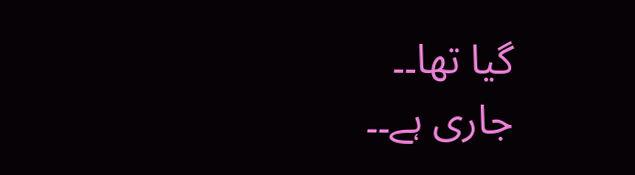گیا تھا۔۔
جاری ہے۔۔